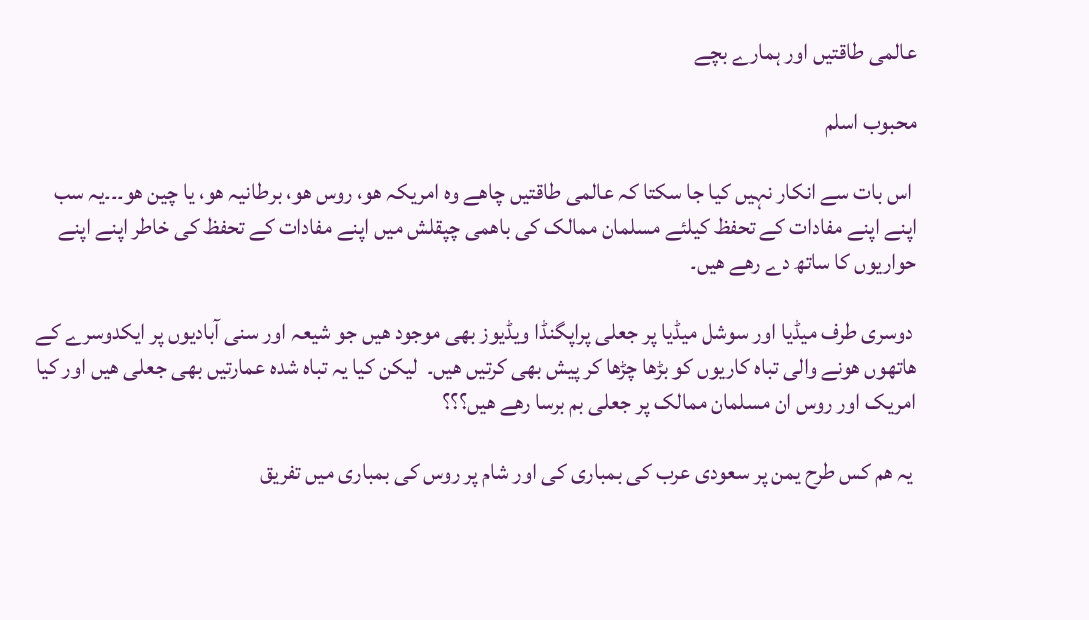عالمی طاقتیں اور ہمارے بچے

محبوب اسلم

 اس بات سے انکار نہیں کیا جا سکتا کہ عالمی طاقتیں چاھے وہ امریکہ ھو، روس ھو، برطانیہ ھو، یا چین ھو۔۔۔یہ سب اپنے اپنے مفادات کے تحفظ کیلئے مسلمان ممالک کی باھمی چپقلش میں اپنے مفادات کے تحفظ کی خاطر اپنے اپنے حواریوں کا ساتھ دے رھے ھیں۔

 دوسری طرف میڈیا اور سوشل میڈیا پر جعلی پراپگنڈا ویڈیوز بھی موجود ھیں جو شیعہ اور سنی آبادیوں پر ایکدوسرے کے ھاتھوں ھونے والی تباہ کاریوں کو بڑھا چڑھا کر پیش بھی کرتیں ھیں۔  لیکن کیا یہ تباہ شدہ عمارتیں بھی جعلی ھیں اور کیا امریک اور روس ان مسلمان ممالک پر جعلی بم برسا رھے ھیں؟؟؟

 یہ ھم کس طرح یمن پر سعودی عرب کی بمباری کی اور شام پر روس کی بمباری میں تفریق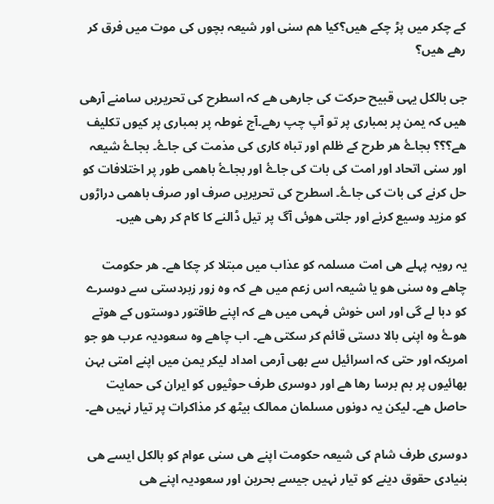کے چکر میں پڑ چکے ھیں؟کیا ھم سنی اور شیعہ بچوں کی موت میں فرق کر رھے ھیں؟

جی بالکل یہی قبیح حرکت کی جارھی ھے کہ اسطرح کی تحریریں سامنے آرھی ھیں کہ یمن پر بمباری پر تو آپ چپ رھے۔آج غوطہ پر بمباری پر کیوں تکلیف ھے؟؟؟ بجاۓ ھر طرح کے ظلم اور تباہ کاری کی مذمت کی جاۓ۔ بجاۓ شیعہ اور سنی اتحاد اور امت کی بات کی جاۓ اور بجاۓ باھمی طور پر اختلافات کو حل کرنے کی بات کی جاۓ۔ اسطرح کی تحریریں صرف اور صرف باھمی دراڑوں کو مزید وسیع کرنے اور جلتی ھوئی آگ پر تیل ڈالنے کا کام کر رھی ھیں۔

یہ رویہ پہلے ھی امت مسلمہ کو عذاب میں مبتلا کر چکا ھے۔ ھر حکومت چاھے وہ سنی ھو یا شیعہ اس زعم میں ھے کہ وہ زور زبردستی سے دوسرے کو دبا لے گی اور اس خوش فہمی میں ھے کہ اپنے طاقتور دوستوں کے ھوتے ھوۓ وہ اپنی بالا دستی قائم کر سکتی ھے۔ اب چاھے وہ سعودیہ عرب ھو جو امریکہ اور حتی کہ اسرائیل سے بھی آرمی امداد لیکر یمن میں اپنے امتی بہن بھائیوں پر بم برسا رھا ھے اور دوسری طرف حوثیوں کو ایران کی حمایت حاصل ھے۔ لیکن یہ دونوں مسلمان ممالک بیٹھ کر مذاکرات پر تیار نہیں ھے۔

دوسری طرف شام کی شیعہ حکومت اپنے ھی سنی عوام کو بالکل ایسے ھی بنیادی حقوق دینے کو تیار نہیں جیسے بحرین اور سعودیہ اپنے ھی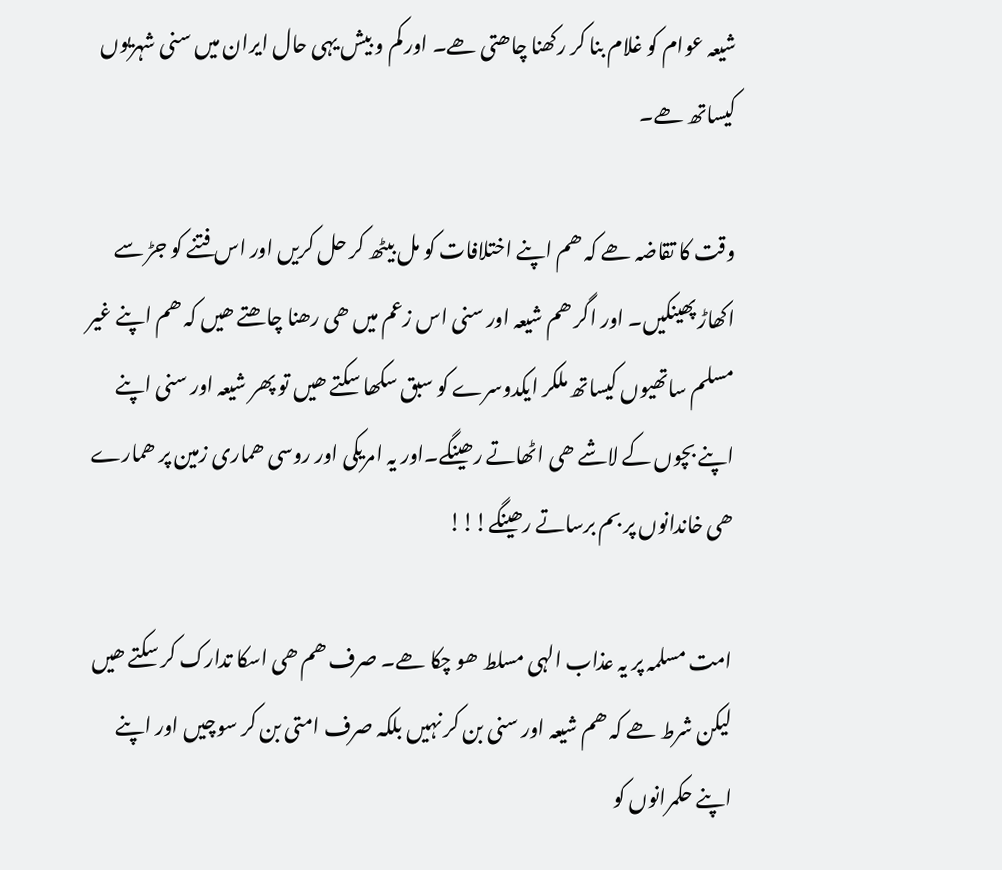شیعہ عوام کو غلام بنا کر رکھنا چاھتی ھے۔ اور کم و بیش یہی حال ایران میں سنی شہریوں کیساتھ ھے۔

وقت کا تقاضہ ھے کہ ھم اپنے اختلافات کو مل بیٹھ کر حل کریں اور اس فتنے کو جڑ سے اکھاڑ پھینکیں۔ اور اگر ھم شیعہ اور سنی اس زعم میں ھی رھنا چاھتے ھیں کہ ھم اپنے غیر مسلم ساتھیوں کیساتھ ملکر ایکدوسرے کو سبق سکھا سکتے ھیں تو پھر شیعہ اور سنی اپنے اپنے بچوں کے لاشے ھی اٹھاتے رھینگے۔اور یہ امریکی اور روسی ھماری زمین پر ھمارے ھی خاندانوں پر بم برساتے رھینگے!!!

امت مسلمہ پر یہ عذاب الہی مسلط ھو چکا ھے۔ صرف ھم ھی اسکا تدارک کر سکتے ھیں لیکن شرط ھے کہ ھم شیعہ اور سنی بن کر نہیں بلکہ صرف امتی بن کر سوچیں اور اپنے اپنے حکمرانوں کو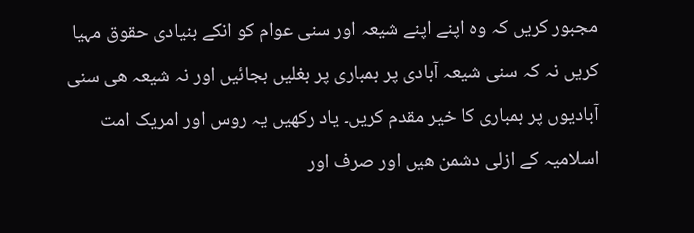مجبور کریں کہ وہ اپنے اپنے شیعہ اور سنی عوام کو انکے بنیادی حقوق مہیا کریں نہ کہ سنی شیعہ آبادی پر بمباری پر بغلیں بجائیں اور نہ شیعہ ھی سنی آبادیوں پر بمباری کا خیر مقدم کریں۔ یاد رکھیں یہ روس اور امریک امت اسلامیہ کے ازلی دشمن ھیں اور صرف اور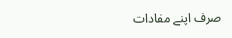صرف اپنے مفادات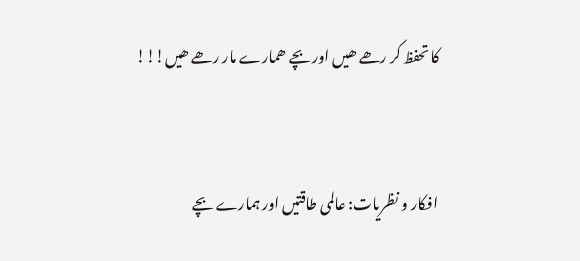کا تحفظ کر رھے ھیں اور بچے ھمارے مار رھے ھیں!!!


افکار و نظریات: عالمی طاقتیں اور ہمارے بچے